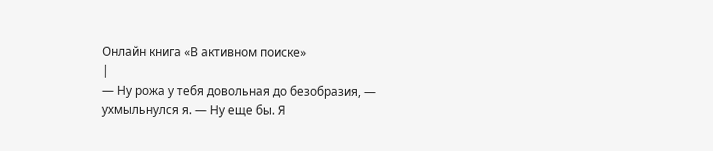Онлайн книга «В активном поиске»
|
— Ну рожа у тебя довольная до безобразия, — ухмыльнулся я. — Ну еще бы. Я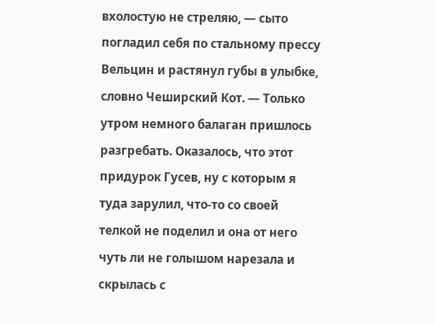вхолостую не стреляю, — сыто погладил себя по стальному прессу Вельцин и растянул губы в улыбке, словно Чеширский Кот. — Только утром немного балаган пришлось разгребать. Оказалось, что этот придурок Гусев, ну с которым я туда зарулил, что-то со своей телкой не поделил и она от него чуть ли не голышом нарезала и скрылась с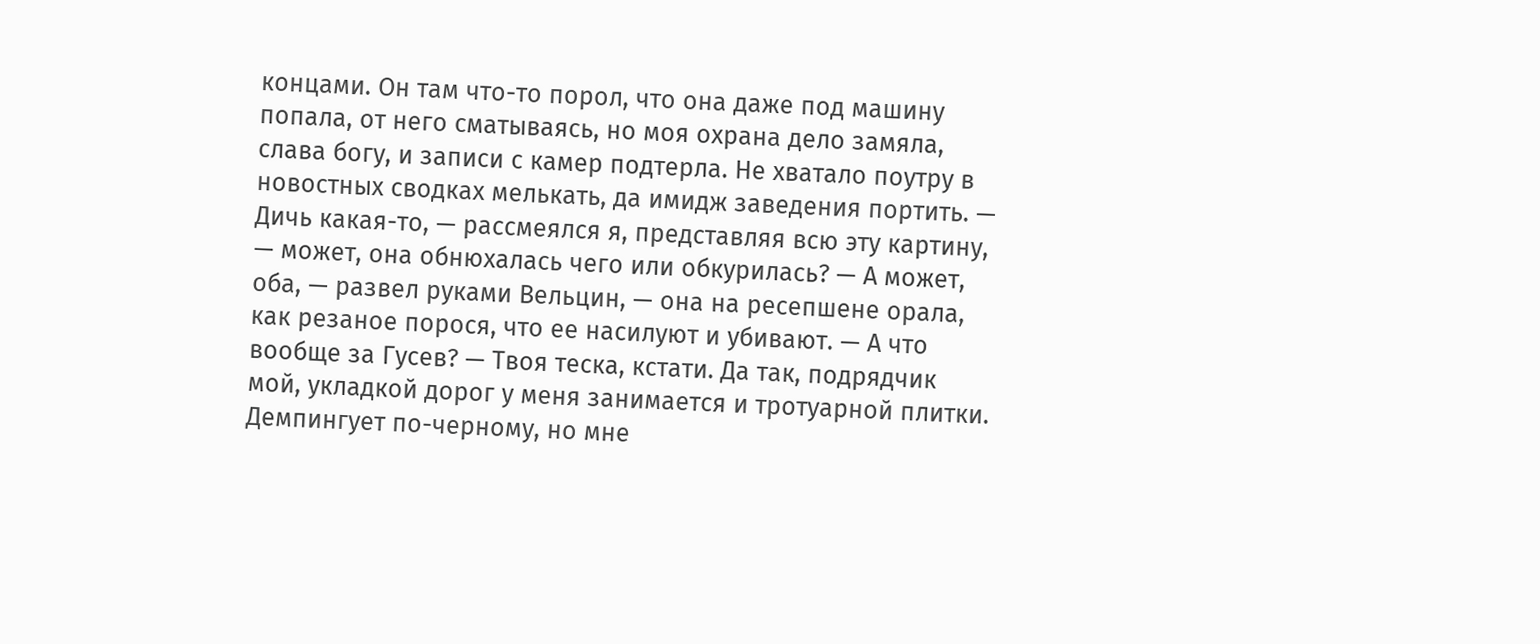концами. Он там что-то порол, что она даже под машину попала, от него сматываясь, но моя охрана дело замяла, слава богу, и записи с камер подтерла. Не хватало поутру в новостных сводках мелькать, да имидж заведения портить. — Дичь какая-то, — рассмеялся я, представляя всю эту картину, — может, она обнюхалась чего или обкурилась? — А может, оба, — развел руками Вельцин, — она на ресепшене орала, как резаное порося, что ее насилуют и убивают. — А что вообще за Гусев? — Твоя теска, кстати. Да так, подрядчик мой, укладкой дорог у меня занимается и тротуарной плитки. Демпингует по-черному, но мне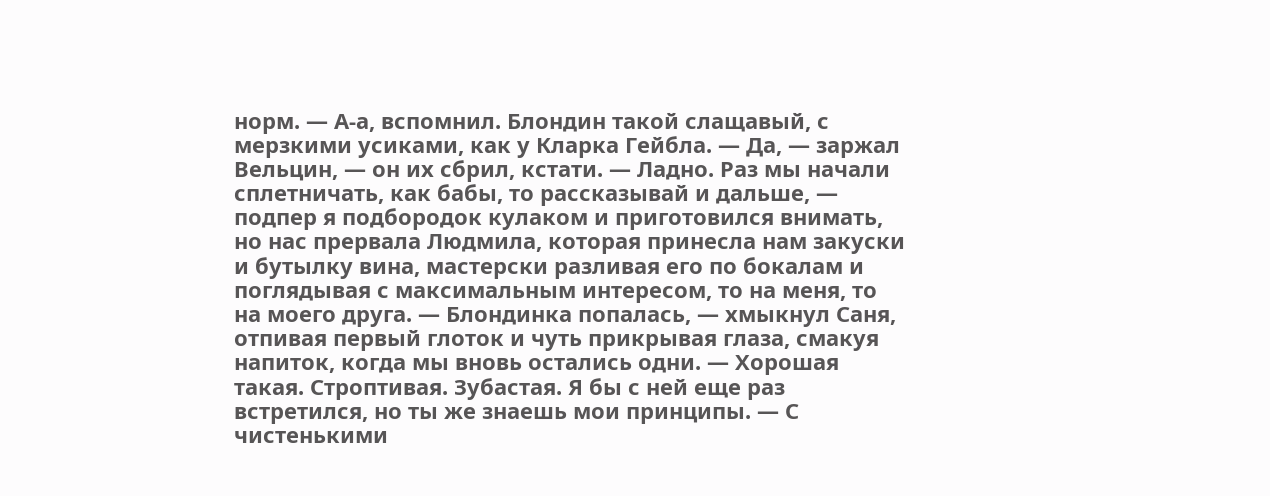норм. — А-а, вспомнил. Блондин такой слащавый, с мерзкими усиками, как у Кларка Гейбла. — Да, — заржал Вельцин, — он их сбрил, кстати. — Ладно. Раз мы начали сплетничать, как бабы, то рассказывай и дальше, — подпер я подбородок кулаком и приготовился внимать, но нас прервала Людмила, которая принесла нам закуски и бутылку вина, мастерски разливая его по бокалам и поглядывая с максимальным интересом, то на меня, то на моего друга. — Блондинка попалась, — хмыкнул Саня, отпивая первый глоток и чуть прикрывая глаза, смакуя напиток, когда мы вновь остались одни. — Хорошая такая. Строптивая. Зубастая. Я бы с ней еще раз встретился, но ты же знаешь мои принципы. — С чистенькими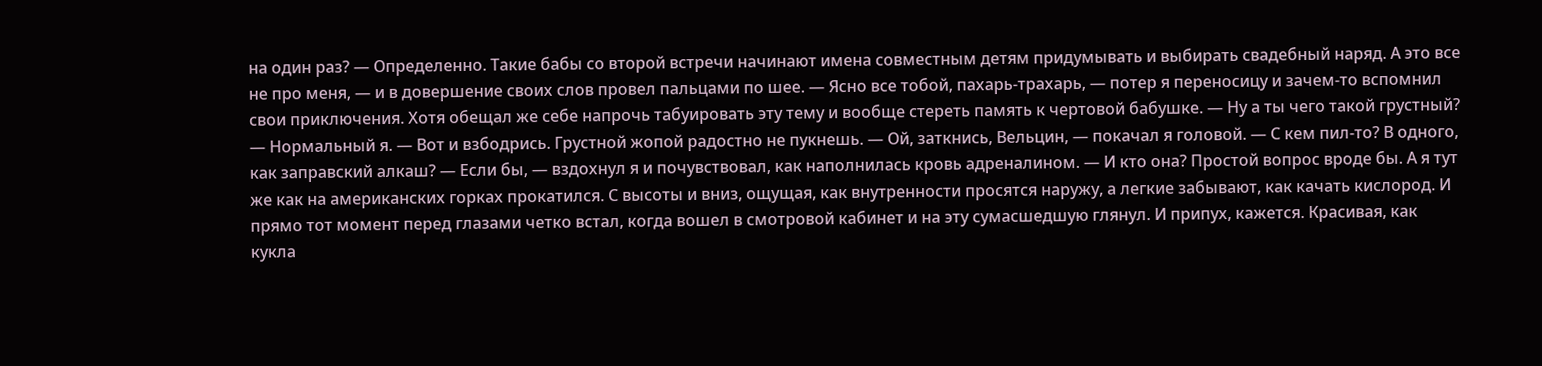на один раз? — Определенно. Такие бабы со второй встречи начинают имена совместным детям придумывать и выбирать свадебный наряд. А это все не про меня, — и в довершение своих слов провел пальцами по шее. — Ясно все тобой, пахарь-трахарь, — потер я переносицу и зачем-то вспомнил свои приключения. Хотя обещал же себе напрочь табуировать эту тему и вообще стереть память к чертовой бабушке. — Ну а ты чего такой грустный? — Нормальный я. — Вот и взбодрись. Грустной жопой радостно не пукнешь. — Ой, заткнись, Вельцин, — покачал я головой. — С кем пил-то? В одного, как заправский алкаш? — Если бы, — вздохнул я и почувствовал, как наполнилась кровь адреналином. — И кто она? Простой вопрос вроде бы. А я тут же как на американских горках прокатился. С высоты и вниз, ощущая, как внутренности просятся наружу, а легкие забывают, как качать кислород. И прямо тот момент перед глазами четко встал, когда вошел в смотровой кабинет и на эту сумасшедшую глянул. И припух, кажется. Красивая, как кукла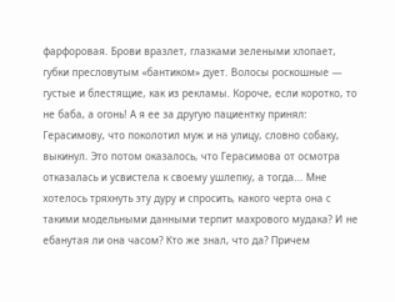фарфоровая. Брови вразлет, глазками зелеными хлопает, губки пресловутым «бантиком» дует. Волосы роскошные — густые и блестящие, как из рекламы. Короче, если коротко, то не баба, а огонь! А я ее за другую пациентку принял: Герасимову, что поколотил муж и на улицу, словно собаку, выкинул. Это потом оказалось, что Герасимова от осмотра отказалась и усвистела к своему ушлепку, а тогда... Мне хотелось тряхнуть эту дуру и спросить, какого черта она с такими модельными данными терпит махрового мудака? И не ебанутая ли она часом? Кто же знал, что да? Причем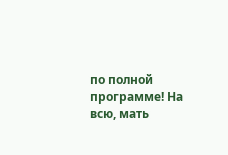по полной программе! На всю, мать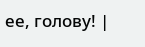ее, голову! |